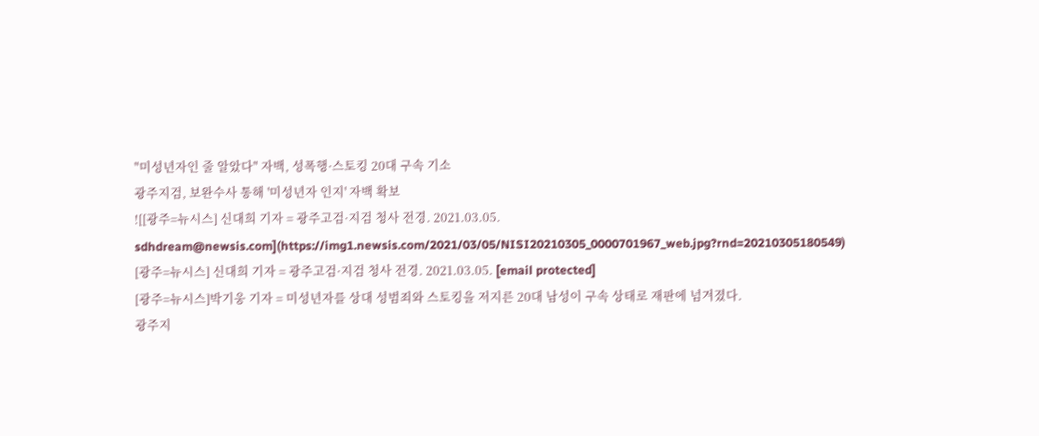"미성년자인 줄 알았다" 자백, 성폭행·스토킹 20대 구속 기소
광주지검, 보완수사 통해 '미성년자 인지' 자백 확보
![[광주=뉴시스] 신대희 기자 = 광주고검·지검 청사 전경. 2021.03.05. sdhdream@newsis.com](https://img1.newsis.com/2021/03/05/NISI20210305_0000701967_web.jpg?rnd=20210305180549)
[광주=뉴시스] 신대희 기자 = 광주고검·지검 청사 전경. 2021.03.05. [email protected]
[광주=뉴시스]박기웅 기자 = 미성년자를 상대 성범죄와 스토킹을 저지른 20대 남성이 구속 상태로 재판에 넘겨졌다.
광주지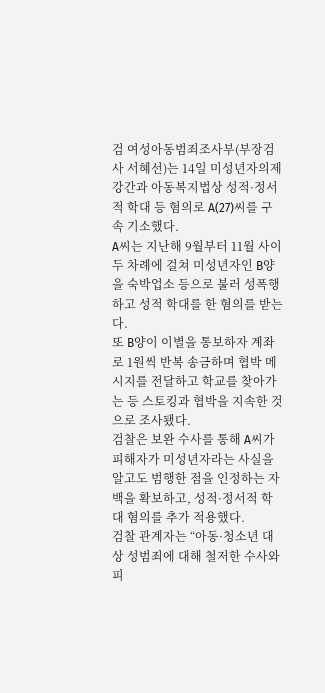검 여성아동범죄조사부(부장검사 서혜선)는 14일 미성년자의제강간과 아동복지법상 성적·정서적 학대 등 혐의로 A(27)씨를 구속 기소했다.
A씨는 지난해 9월부터 11월 사이 두 차례에 걸쳐 미성년자인 B양을 숙박업소 등으로 불러 성폭행하고 성적 학대를 한 혐의를 받는다.
또 B양이 이별을 통보하자 계좌로 1원씩 반복 송금하며 협박 메시지를 전달하고 학교를 찾아가는 등 스토킹과 협박을 지속한 것으로 조사됐다.
검찰은 보완 수사를 통해 A씨가 피해자가 미성년자라는 사실을 알고도 범행한 점을 인정하는 자백을 확보하고, 성적·정서적 학대 혐의를 추가 적용했다.
검찰 관계자는 “아동·청소년 대상 성범죄에 대해 철저한 수사와 피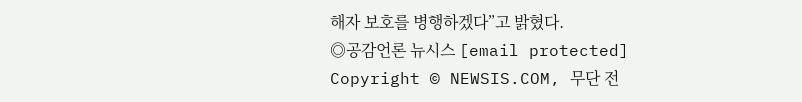해자 보호를 병행하겠다”고 밝혔다.
◎공감언론 뉴시스 [email protected]
Copyright © NEWSIS.COM, 무단 전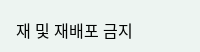재 및 재배포 금지